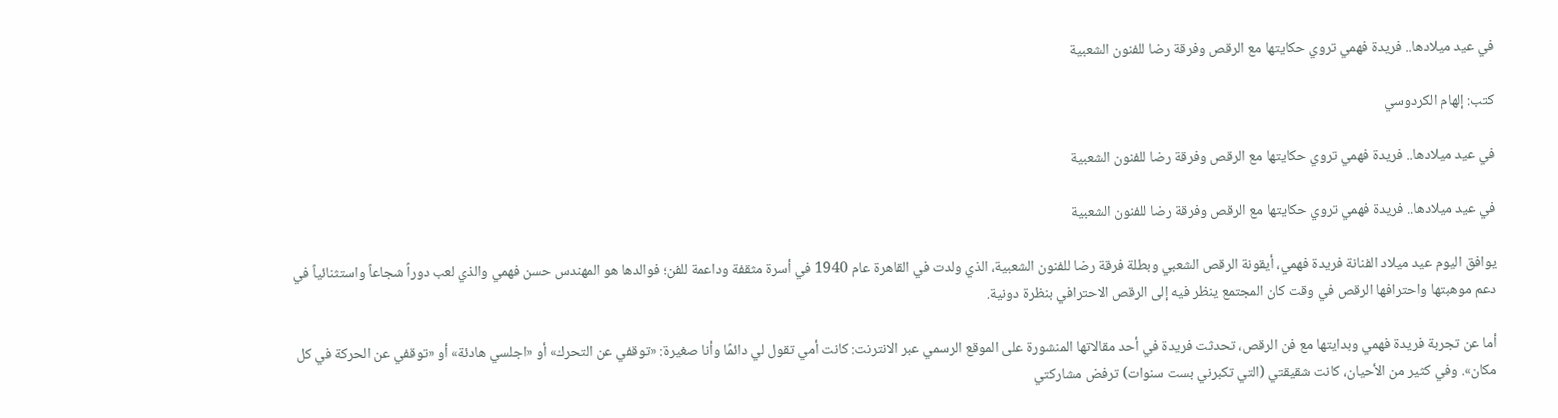في عيد ميلادها.. فريدة فهمي تروي حكايتها مع الرقص وفرقة رضا للفنون الشعبية

كتب: إلهام الكردوسي

في عيد ميلادها.. فريدة فهمي تروي حكايتها مع الرقص وفرقة رضا للفنون الشعبية

في عيد ميلادها.. فريدة فهمي تروي حكايتها مع الرقص وفرقة رضا للفنون الشعبية

يوافق اليوم عيد ميلاد الفنانة فريدة فهمي، أيقونة الرقص الشعبي وبطلة فرقة رضا للفنون الشعبية، الذي ولدت في القاهرة عام 1940 في أسرة مثقفة وداعمة للفن؛ فوالدها هو المهندس حسن فهمي والذي لعب دوراً شجاعاً واستثنائياً في دعم موهبتها واحترافها الرقص في وقت كان المجتمع ينظر فيه إلى الرقص الاحترافي بنظرة دونية.

أما عن تجربة فريدة فهمي وبدايتها مع فن الرقص، تحدثت فريدة في أحد مقالاتها المنشورة على الموقع الرسمي عبر الانترنت: كانت أمي تقول لي دائمًا وأنا صغيرة: «توقفي عن التحرك» أو «اجلسي هادئة» أو «توقفي عن الحركة في كل مكان». وفي كثير من الأحيان، كانت شقيقتي (التي تكبرني بست سنوات) ترفض مشاركتي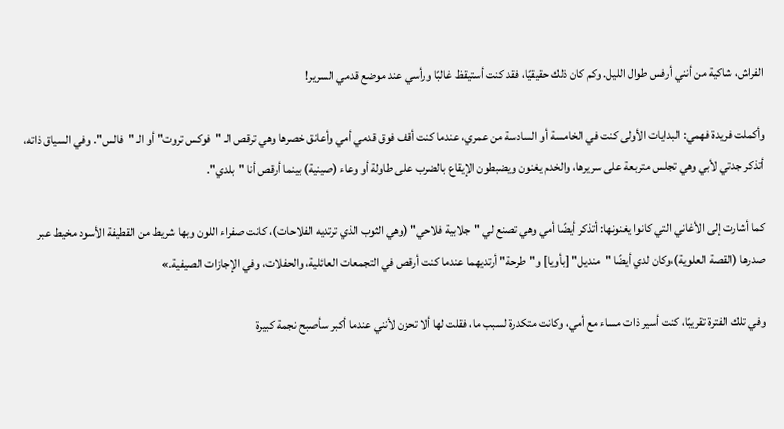الفراش، شاكية من أنني أرفس طوال الليل. وكم كان ذلك حقيقيًا، فقد كنت أستيقظ غالبًا ورأسي عند موضع قدمي السرير!

وأكملت فريدة فهمي: البدايات الأولى كنت في الخامسة أو السادسة من عمري، عندما كنت أقف فوق قدمي أمي وأعانق خصرها وهي ترقص الـ "فوكس تروت" أو الـ "فالس". وفي السياق ذاته، أتذكر جدتي لأبي وهي تجلس متربعة على سريرها، والخدم يغنون ويضبطون الإيقاع بالضرب على طاولة أو وعاء (صينية) بينما أرقص أنا "بلدي".

كما أشارت إلى الأغاني التي كانوا يغنونها: أتذكر أيضًا أمي وهي تصنع لي "جلابية فلاحي" (وهي الثوب الذي ترتديه الفلاحات)، كانت صفراء اللون وبها شريط من القطيفة الأسود مخيط عبر صدرها (القصة العلوية)،وكان لدي أيضًا "منديل" [بأويا] و"طرحة" أرتديهما عندما كنت أرقص في التجمعات العائلية، والحفلات، وفي الإجازات الصيفية.»

وفي تلك الفترة تقريبًا، كنت أسير ذات مساء مع أمي، وكانت متكدرة لسبب ما، فقلت لها ألا تحزن لأنني عندما أكبر سأصبح نجمة كبيرة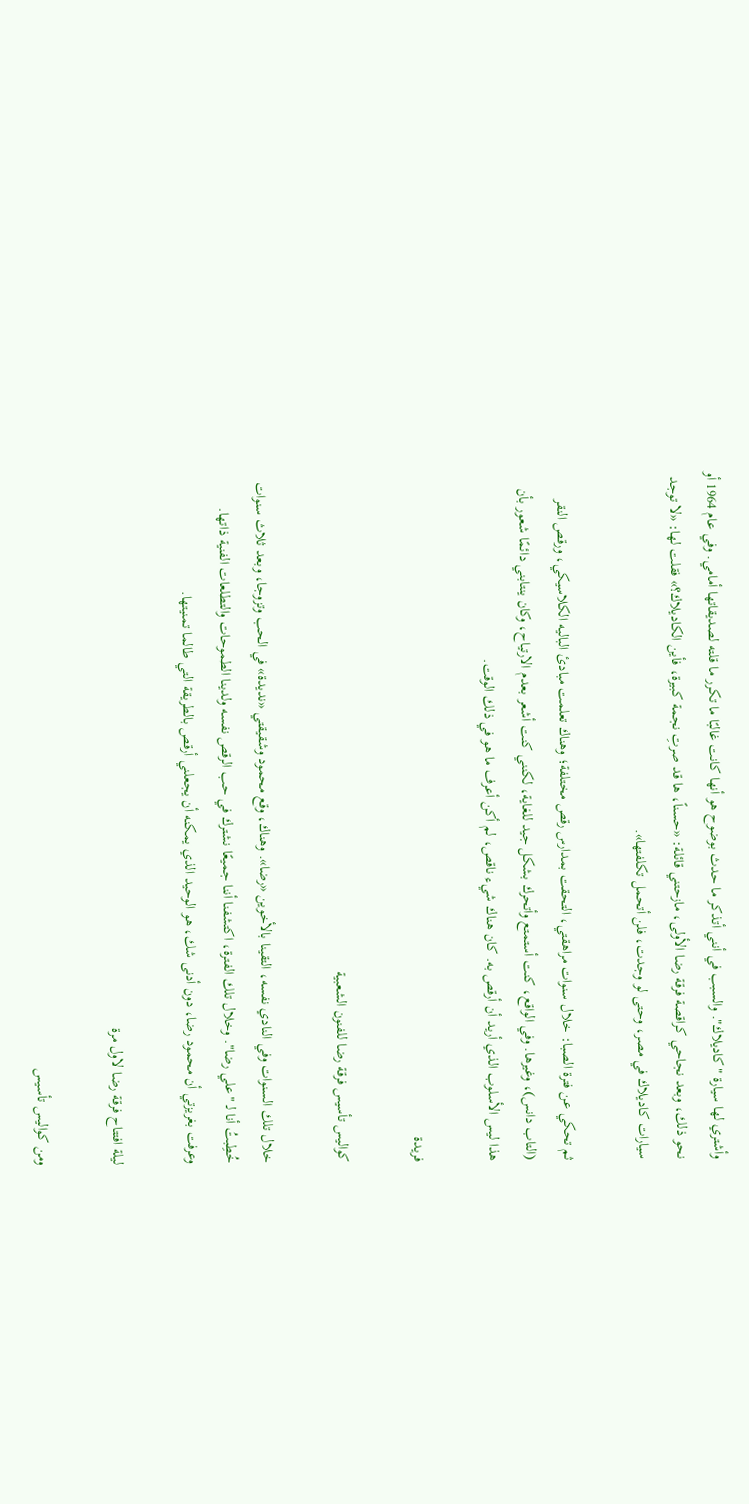وأشتري لها سيارة "كاديلاك". والسبب في أنني أتذكر ما حدث بوضوح هو أنها كانت غالبًا ما تكرر ما قلته لصديقاتها أمامي. وفي عام 1964 أو نحو ذلك، وبعد نجاحي كراقصة فرقة رضا الأولى، مازحتني قائلة: «حسناً، ها قد صرتِ نجمة كبيرة، فأين الكاديلاك؟» فقلت لها: «لا توجد سيارات كاديلاك في مصر، وحتى لو وجدت، فلن أتحمل تكلفتها».

ثم تحكي عن فترة الصبا: خلال سنوات مراهقتي، التحقت بمدارس رقص مختلفة؛ وهناك تعلمت مبادئ الباليه الكلاسيكي، ورقص النقر (التاب دانس)، وغيرها. وفي الواقع، كنت أستمتع وأتحرك بشكل جيد للغاية، لكنني كنت أشعر بعدم الارتياح، وكان ينتابني دائمًا شعور بأن هذا ليس الأسلوب الذي أريد أن أرقص به. كان هناك شيء ناقص، لم أكن أعرف ما هو في ذلك الوقت.

فريدة

كواليس تأسيس فرقة رضا للفنون الشعبية

خلال تلك السنوات وفي النادي نفسه، التقينا بالأخوين «رضا». وهناك، وقع محمود وشقيقتي «نديدة» في الحب وتزوجا، وبعد ثلاث سنوات خُطِبتُ أنا لـ "علي رضا". وخلال تلك الفترة، اكتشفنا أننا جميعًا نشترك في حب الرقص نفسه ولدينا الطموحات والتطلعات الفنية ذاتها. وعرفت بغريزتي أن محمود رضا، دون أدنى شك، هو الوحيد الذي يمكنه أن يجعلني أرقص بالطريقة التي طالما تمنيتها.

ليلة افتتاح فرقة رضا لاول مرة

ومن كواليس تأسيس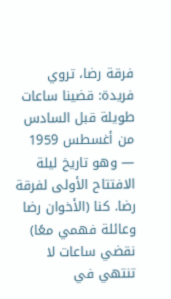فرقة رضا، تروي فريدة: قضينا ساعات طويلة قبل السادس من أغسطس 1959 — وهو تاريخ ليلة الافتتاح الأولى لفرقة رضا. كنا (الأخوان رضا وعائلة فهمي معًا) نقضي ساعات لا تنتهي في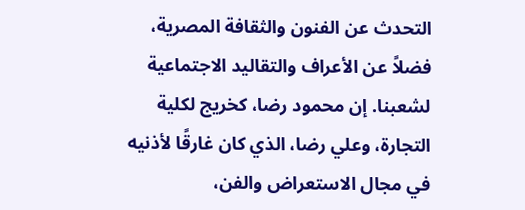التحدث عن الفنون والثقافة المصرية، فضلاً عن الأعراف والتقاليد الاجتماعية لشعبنا. إن محمود رضا، كخريج لكلية التجارة، وعلي رضا، الذي كان غارقًا لأذنيه في مجال الاستعراض والفن،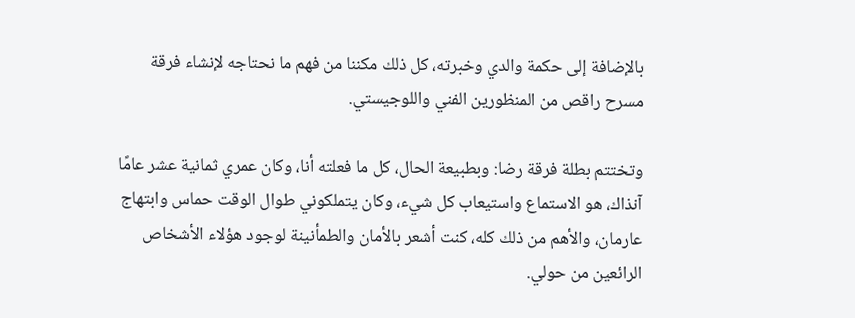بالإضافة إلى حكمة والدي وخبرته، كل ذلك مكننا من فهم ما نحتاجه لإنشاء فرقة مسرح راقص من المنظورين الفني واللوجيستي.

وتختتم بطلة فرقة رضا: وبطبيعة الحال، كل ما فعلته أنا، وكان عمري ثمانية عشر عامًا آنذاك، هو الاستماع واستيعاب كل شيء، وكان يتملكوني طوال الوقت حماس وابتهاج عارمان، والأهم من ذلك كله، كنت أشعر بالأمان والطمأنينة لوجود هؤلاء الأشخاص الرائعين من حولي.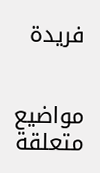فريدة


مواضيع متعلقة